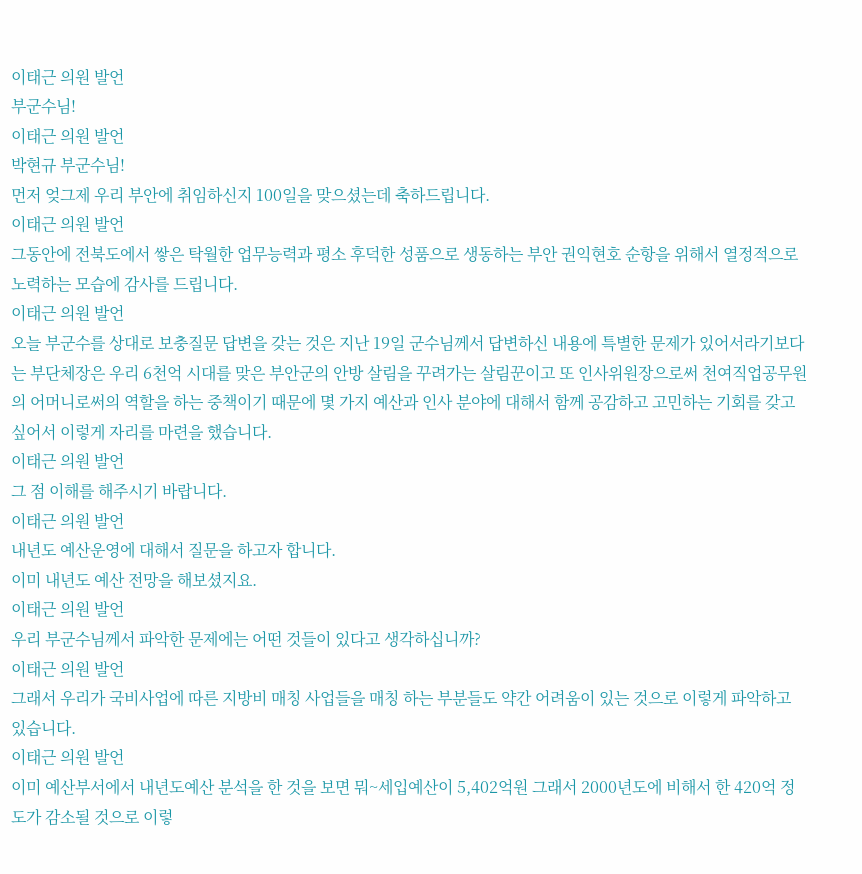이태근 의원 발언
부군수님!
이태근 의원 발언
박현규 부군수님!
먼저 엊그제 우리 부안에 취임하신지 100일을 맞으셨는데 축하드립니다.
이태근 의원 발언
그동안에 전북도에서 쌓은 탁월한 업무능력과 평소 후덕한 성품으로 생동하는 부안 권익현호 순항을 위해서 열정적으로 노력하는 모습에 감사를 드립니다.
이태근 의원 발언
오늘 부군수를 상대로 보충질문 답변을 갖는 것은 지난 19일 군수님께서 답변하신 내용에 특별한 문제가 있어서라기보다는 부단체장은 우리 6천억 시대를 맞은 부안군의 안방 살림을 꾸려가는 살림꾼이고 또 인사위원장으로써 천여직업공무원의 어머니로써의 역할을 하는 중책이기 때문에 몇 가지 예산과 인사 분야에 대해서 함께 공감하고 고민하는 기회를 갖고 싶어서 이렇게 자리를 마련을 했습니다.
이태근 의원 발언
그 점 이해를 해주시기 바랍니다.
이태근 의원 발언
내년도 예산운영에 대해서 질문을 하고자 합니다.
이미 내년도 예산 전망을 해보셨지요.
이태근 의원 발언
우리 부군수님께서 파악한 문제에는 어떤 것들이 있다고 생각하십니까?
이태근 의원 발언
그래서 우리가 국비사업에 따른 지방비 매칭 사업들을 매칭 하는 부분들도 약간 어려움이 있는 것으로 이렇게 파악하고 있습니다.
이태근 의원 발언
이미 예산부서에서 내년도예산 분석을 한 것을 보면 뭐~세입예산이 5,402억원 그래서 2000년도에 비해서 한 420억 정도가 감소될 것으로 이렇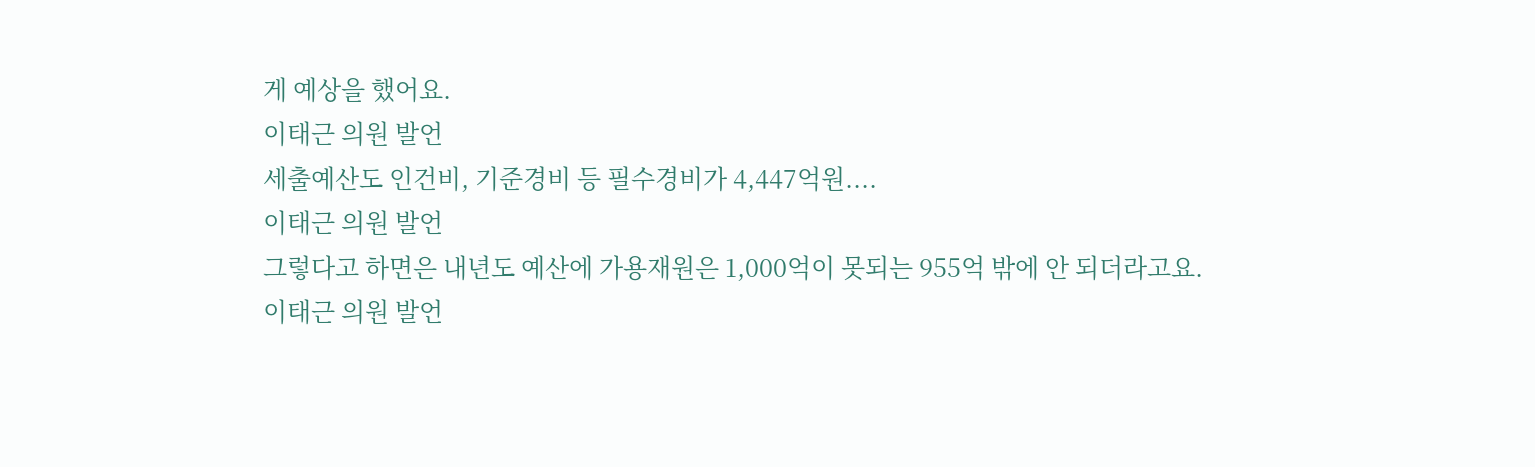게 예상을 했어요.
이태근 의원 발언
세출예산도 인건비, 기준경비 등 필수경비가 4,447억원....
이태근 의원 발언
그렇다고 하면은 내년도 예산에 가용재원은 1,000억이 못되는 955억 밖에 안 되더라고요.
이태근 의원 발언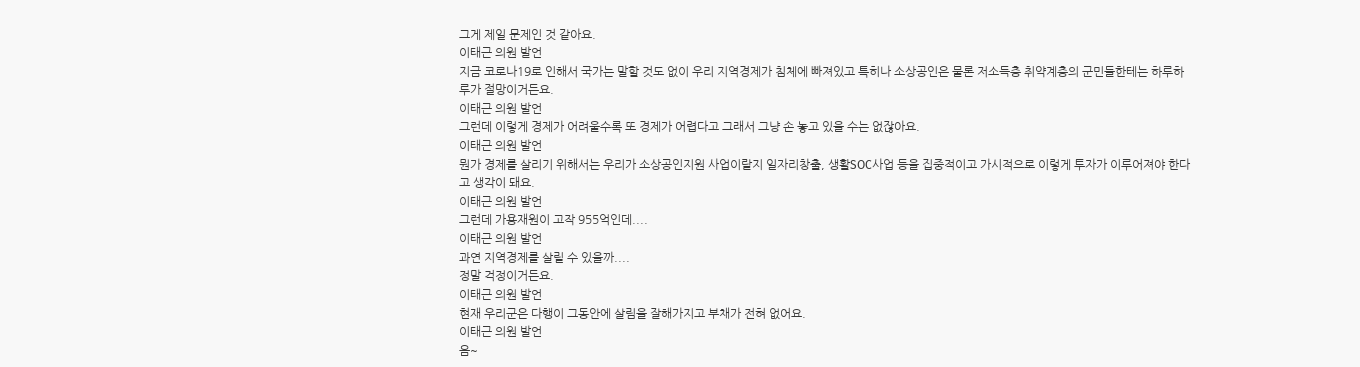그게 제일 문제인 것 같아요.
이태근 의원 발언
지금 코로나19로 인해서 국가는 말할 것도 없이 우리 지역경제가 침체에 빠져있고 특히나 소상공인은 물론 저소득층 취약계층의 군민들한테는 하루하루가 절망이거든요.
이태근 의원 발언
그런데 이렇게 경제가 어려울수록 또 경제가 어렵다고 그래서 그냥 손 놓고 있을 수는 없잖아요.
이태근 의원 발언
뭔가 경제를 살리기 위해서는 우리가 소상공인지원 사업이랄지 일자리창출, 생활SOC사업 등을 집중적이고 가시적으로 이렇게 투자가 이루어져야 한다고 생각이 돼요.
이태근 의원 발언
그런데 가용재원이 고작 955억인데....
이태근 의원 발언
과연 지역경제를 살릴 수 있을까....
정말 걱정이거든요.
이태근 의원 발언
현재 우리군은 다행이 그동안에 살림을 잘해가지고 부채가 전혀 없어요.
이태근 의원 발언
음~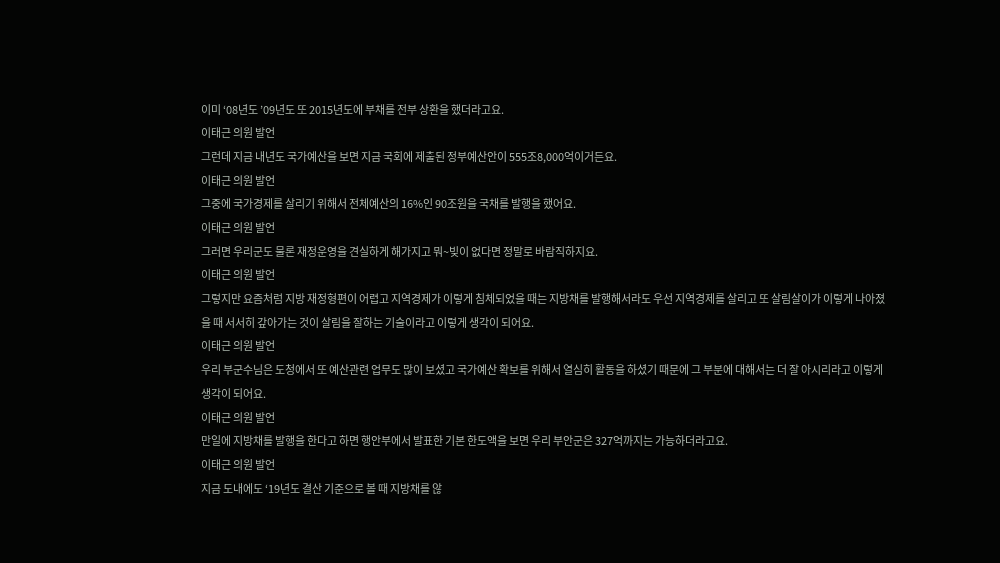이미 ‘08년도 ’09년도 또 2015년도에 부채를 전부 상환을 했더라고요.
이태근 의원 발언
그런데 지금 내년도 국가예산을 보면 지금 국회에 제출된 정부예산안이 555조8,000억이거든요.
이태근 의원 발언
그중에 국가경제를 살리기 위해서 전체예산의 16%인 90조원을 국채를 발행을 했어요.
이태근 의원 발언
그러면 우리군도 물론 재정운영을 견실하게 해가지고 뭐~빚이 없다면 정말로 바람직하지요.
이태근 의원 발언
그렇지만 요즘처럼 지방 재정형편이 어렵고 지역경제가 이렇게 침체되었을 때는 지방채를 발행해서라도 우선 지역경제를 살리고 또 살림살이가 이렇게 나아졌을 때 서서히 갚아가는 것이 살림을 잘하는 기술이라고 이렇게 생각이 되어요.
이태근 의원 발언
우리 부군수님은 도청에서 또 예산관련 업무도 많이 보셨고 국가예산 확보를 위해서 열심히 활동을 하셨기 때문에 그 부분에 대해서는 더 잘 아시리라고 이렇게 생각이 되어요.
이태근 의원 발언
만일에 지방채를 발행을 한다고 하면 행안부에서 발표한 기본 한도액을 보면 우리 부안군은 327억까지는 가능하더라고요.
이태근 의원 발언
지금 도내에도 ‘19년도 결산 기준으로 볼 때 지방채를 않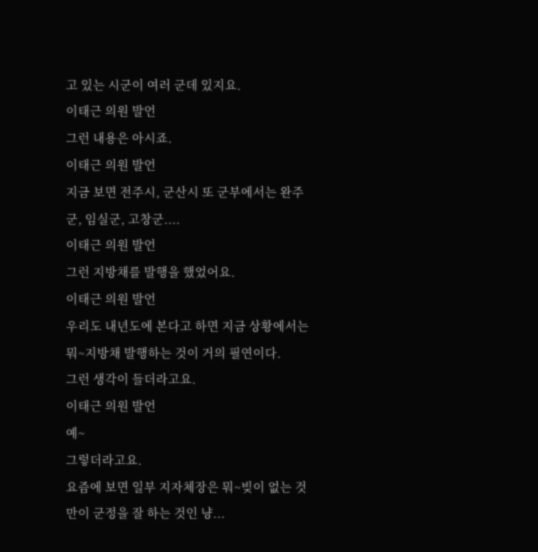고 있는 시군이 여러 군데 있지요.
이태근 의원 발언
그런 내용은 아시죠.
이태근 의원 발언
지금 보면 전주시, 군산시 또 군부에서는 완주군, 임실군, 고창군....
이태근 의원 발언
그런 지방채를 발행을 했었어요.
이태근 의원 발언
우리도 내년도에 본다고 하면 지금 상황에서는 뭐~지방채 발행하는 것이 거의 필연이다.
그런 생각이 들더라고요.
이태근 의원 발언
예~
그렇더라고요.
요즘에 보면 일부 지자체장은 뭐~빚이 없는 것만이 군정을 잘 하는 것인 냥...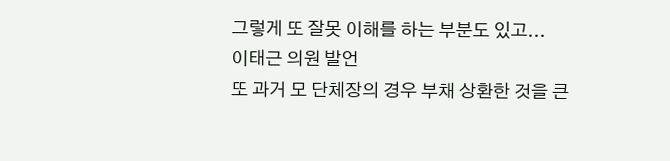그렇게 또 잘못 이해를 하는 부분도 있고...
이태근 의원 발언
또 과거 모 단체장의 경우 부채 상환한 것을 큰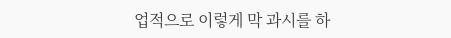업적으로 이렇게 막 과시를 하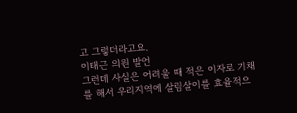고 그렇더라고요.
이태근 의원 발언
그런데 사실은 어려울 때 적은 이자로 기채를 해서 우리지역에 살림살이를 효율적으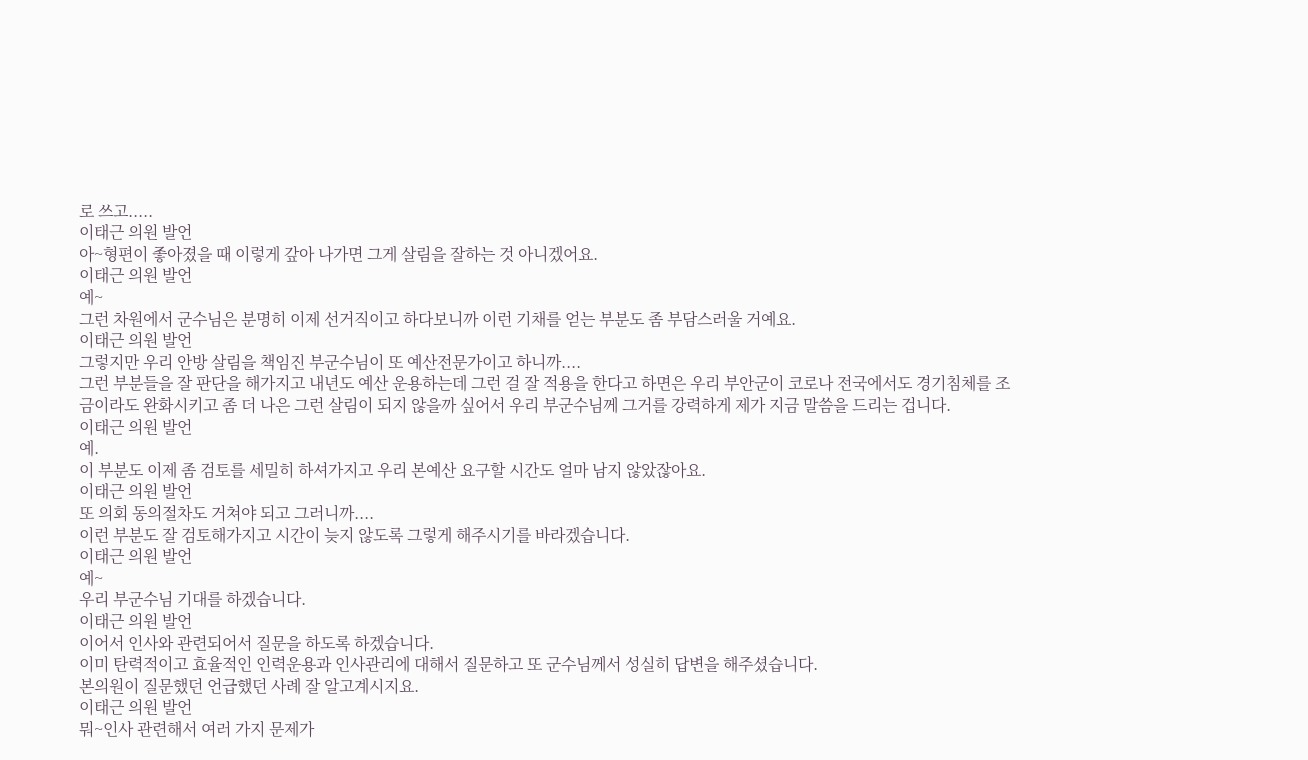로 쓰고.....
이태근 의원 발언
아~형편이 좋아졌을 때 이렇게 갚아 나가면 그게 살림을 잘하는 것 아니겠어요.
이태근 의원 발언
예~
그런 차원에서 군수님은 분명히 이제 선거직이고 하다보니까 이런 기채를 얻는 부분도 좀 부담스러울 거예요.
이태근 의원 발언
그렇지만 우리 안방 살림을 책임진 부군수님이 또 예산전문가이고 하니까....
그런 부분들을 잘 판단을 해가지고 내년도 예산 운용하는데 그런 걸 잘 적용을 한다고 하면은 우리 부안군이 코로나 전국에서도 경기침체를 조금이라도 완화시키고 좀 더 나은 그런 살림이 되지 않을까 싶어서 우리 부군수님께 그거를 강력하게 제가 지금 말씀을 드리는 겁니다.
이태근 의원 발언
예.
이 부분도 이제 좀 검토를 세밀히 하셔가지고 우리 본예산 요구할 시간도 얼마 남지 않았잖아요.
이태근 의원 발언
또 의회 동의절차도 거쳐야 되고 그러니까....
이런 부분도 잘 검토해가지고 시간이 늦지 않도록 그렇게 해주시기를 바라겠습니다.
이태근 의원 발언
예~
우리 부군수님 기대를 하겠습니다.
이태근 의원 발언
이어서 인사와 관련되어서 질문을 하도록 하겠습니다.
이미 탄력적이고 효율적인 인력운용과 인사관리에 대해서 질문하고 또 군수님께서 성실히 답변을 해주셨습니다.
본의원이 질문했던 언급했던 사례 잘 알고계시지요.
이태근 의원 발언
뭐~인사 관련해서 여러 가지 문제가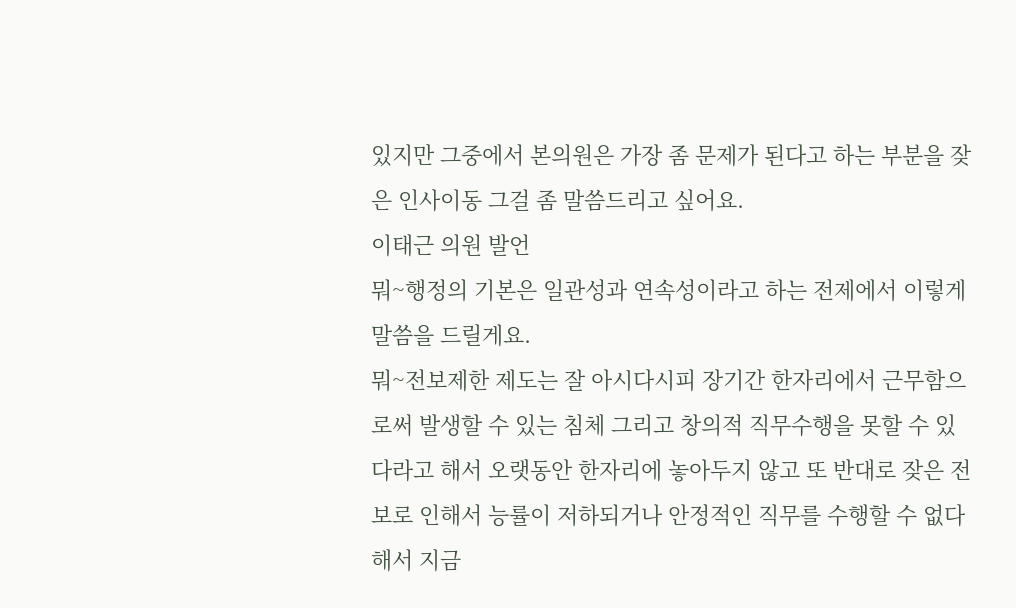있지만 그중에서 본의원은 가장 좀 문제가 된다고 하는 부분을 잦은 인사이동 그걸 좀 말씀드리고 싶어요.
이태근 의원 발언
뭐~행정의 기본은 일관성과 연속성이라고 하는 전제에서 이렇게 말씀을 드릴게요.
뭐~전보제한 제도는 잘 아시다시피 장기간 한자리에서 근무함으로써 발생할 수 있는 침체 그리고 창의적 직무수행을 못할 수 있다라고 해서 오랫동안 한자리에 놓아두지 않고 또 반대로 잦은 전보로 인해서 능률이 저하되거나 안정적인 직무를 수행할 수 없다 해서 지금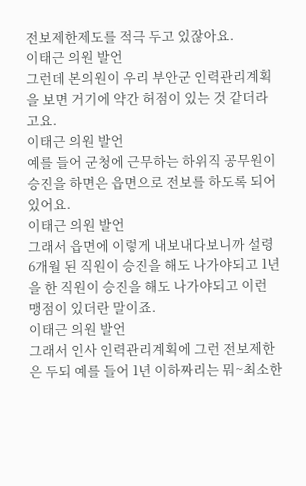전보제한제도를 적극 두고 있잖아요.
이태근 의원 발언
그런데 본의원이 우리 부안군 인력관리계획을 보면 거기에 약간 허점이 있는 것 같더라고요.
이태근 의원 발언
예를 들어 군청에 근무하는 하위직 공무원이 승진을 하면은 읍면으로 전보를 하도록 되어있어요.
이태근 의원 발언
그래서 읍면에 이렇게 내보내다보니까 설령 6개월 된 직원이 승진을 해도 나가야되고 1년을 한 직원이 승진을 해도 나가야되고 이런 맹점이 있더란 말이죠.
이태근 의원 발언
그래서 인사 인력관리계획에 그런 전보제한은 두되 예를 들어 1년 이하짜리는 뭐~최소한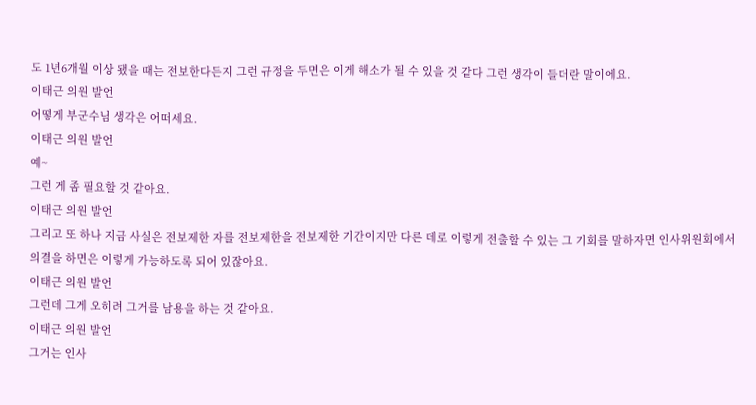도 1년6개월 이상 됐을 때는 전보한다든지 그런 규정을 두면은 이게 해소가 될 수 있을 것 같다 그런 생각이 들더란 말이에요.
이태근 의원 발언
어떻게 부군수님 생각은 어떠세요.
이태근 의원 발언
예~
그런 게 좀 필요할 것 같아요.
이태근 의원 발언
그리고 또 하나 지금 사실은 전보제한 자를 전보제한을 전보제한 기간이지만 다른 데로 이렇게 전출할 수 있는 그 기회를 말하자면 인사위원회에서 의결을 하면은 이렇게 가능하도록 되어 있잖아요.
이태근 의원 발언
그런데 그게 오히려 그거를 남용을 하는 것 같아요.
이태근 의원 발언
그거는 인사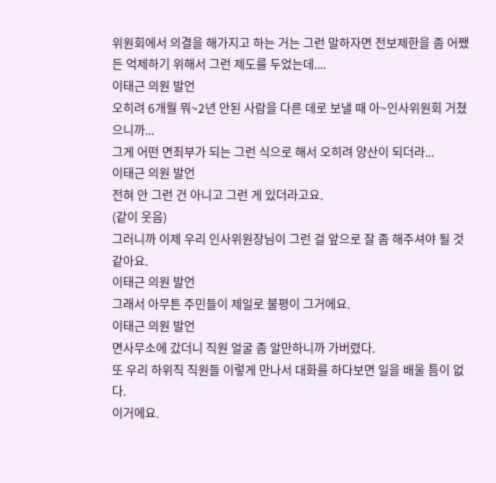위원회에서 의결을 해가지고 하는 거는 그런 말하자면 전보제한을 좀 어쨌든 억제하기 위해서 그런 제도를 두었는데....
이태근 의원 발언
오히려 6개월 뭐~2년 안된 사람을 다른 데로 보낼 때 아~인사위원회 거쳤으니까...
그게 어떤 면죄부가 되는 그런 식으로 해서 오히려 양산이 되더라...
이태근 의원 발언
전혀 안 그런 건 아니고 그런 게 있더라고요.
(같이 웃음)
그러니까 이제 우리 인사위원장님이 그런 걸 앞으로 잘 좀 해주셔야 될 것 같아요.
이태근 의원 발언
그래서 아무튼 주민들이 제일로 불평이 그거에요.
이태근 의원 발언
면사무소에 갔더니 직원 얼굴 좀 알만하니까 가버렸다.
또 우리 하위직 직원들 이렇게 만나서 대화를 하다보면 일을 배울 틈이 없다.
이거에요.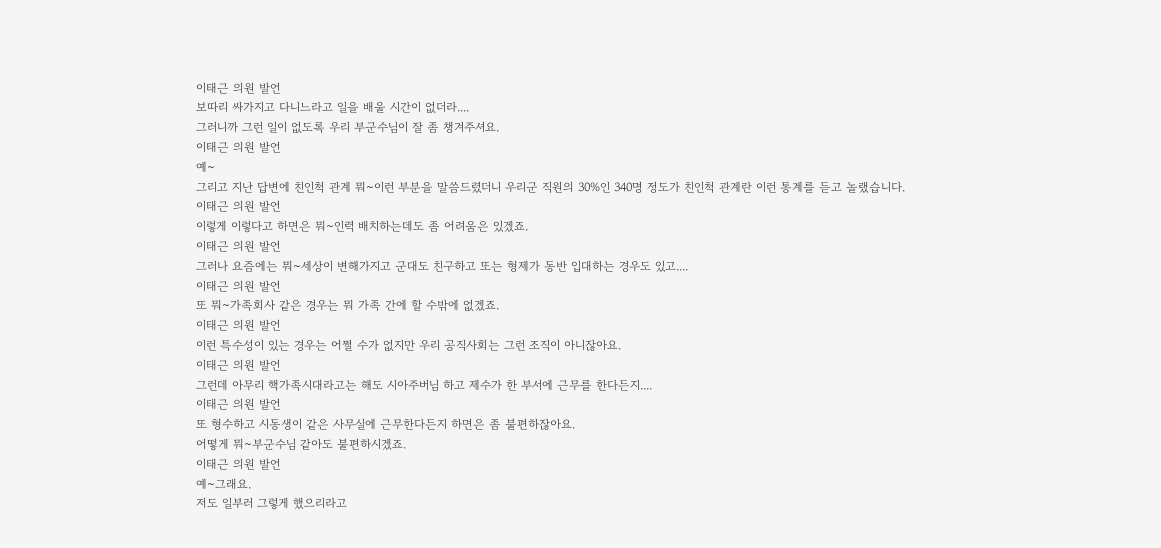이태근 의원 발언
보따리 싸가지고 다니느라고 일을 배울 시간이 없더라....
그러니까 그런 일이 없도록 우리 부군수님이 잘 좀 챙겨주셔요.
이태근 의원 발언
예~
그리고 지난 답변에 친인척 관계 뭐~이런 부분을 말씀드렸더니 우리군 직원의 30%인 340명 정도가 친인척 관계란 이런 통계를 듣고 놀랬습니다.
이태근 의원 발언
이렇게 이렇다고 하면은 뭐~인력 배치하는데도 좀 어려움은 있겠죠.
이태근 의원 발언
그러나 요즘에는 뭐~세상이 변해가지고 군대도 친구하고 또는 형제가 동반 입대하는 경우도 있고....
이태근 의원 발언
또 뭐~가족회사 같은 경우는 뭐 가족 간에 할 수밖에 없겠죠.
이태근 의원 발언
이런 특수성이 있는 경우는 어쩔 수가 없지만 우리 공직사회는 그런 조직이 아니잖아요.
이태근 의원 발언
그런데 아무리 핵가족시대라고는 해도 시아주버님 하고 제수가 한 부서에 근무를 한다든지....
이태근 의원 발언
또 형수하고 시동생이 같은 사무실에 근무한다든지 하면은 좀 불편하잖아요.
어떻게 뭐~부군수님 같아도 불편하시겠죠.
이태근 의원 발언
예~그래요.
저도 일부러 그렇게 했으리라고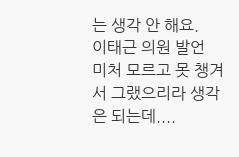는 생각 안 해요.
이태근 의원 발언
미처 모르고 못 챙겨서 그랬으리라 생각은 되는데....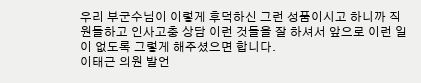우리 부군수님이 이렇게 후덕하신 그런 성품이시고 하니까 직원들하고 인사고충 상담 이런 것들을 잘 하셔서 앞으로 이런 일이 없도록 그렇게 해주셨으면 합니다.
이태근 의원 발언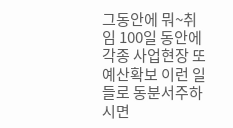그동안에 뭐~취임 100일 동안에 각종 사업현장 또 예산확보 이런 일들로 동분서주하시면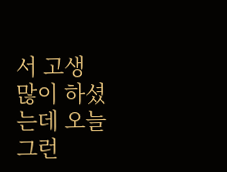서 고생 많이 하셨는데 오늘 그런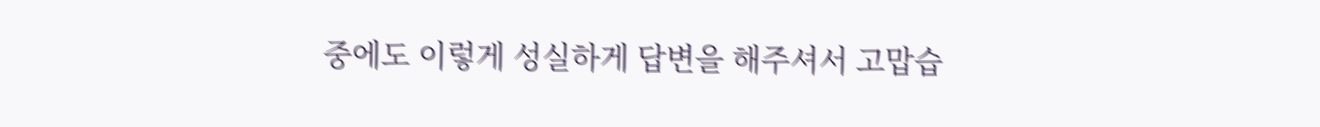중에도 이렇게 성실하게 답변을 해주셔서 고맙습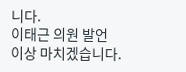니다.
이태근 의원 발언
이상 마치겠습니다.